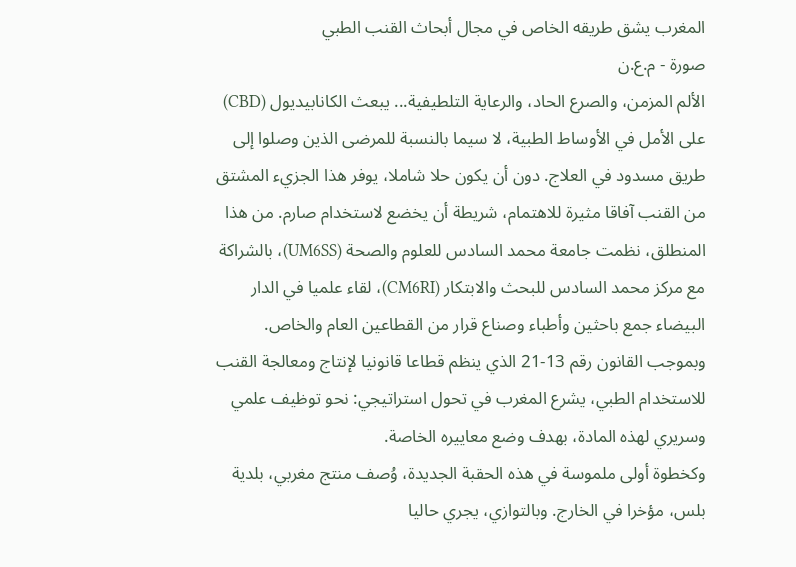المغرب يشق طريقه الخاص في مجال أبحاث القنب الطبي
صورة - م.ع.ن
الألم المزمن، والصرع الحاد، والرعاية التلطيفية... يبعث الكانابيديول (CBD) على الأمل في الأوساط الطبية، لا سيما بالنسبة للمرضى الذين وصلوا إلى طريق مسدود في العلاج. دون أن يكون حلا شاملا، يوفر هذا الجزيء المشتق من القنب آفاقا مثيرة للاهتمام، شريطة أن يخضع لاستخدام صارم. من هذا المنطلق، نظمت جامعة محمد السادس للعلوم والصحة (UM6SS)، بالشراكة مع مركز محمد السادس للبحث والابتكار (CM6RI)، لقاء علميا في الدار البيضاء جمع باحثين وأطباء وصناع قرار من القطاعين العام والخاص.
وبموجب القانون رقم 13-21 الذي ينظم قطاعا قانونيا لإنتاج ومعالجة القنب للاستخدام الطبي، يشرع المغرب في تحول استراتيجي: نحو توظيف علمي وسريري لهذه المادة، بهدف وضع معاييره الخاصة.
وكخطوة أولى ملموسة في هذه الحقبة الجديدة، وُصف منتج مغربي، بلدية بلس، مؤخرا في الخارج. وبالتوازي، يجري حاليا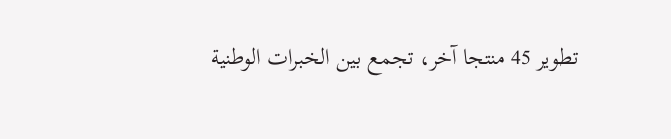تطوير 45 منتجا آخر، تجمع بين الخبرات الوطنية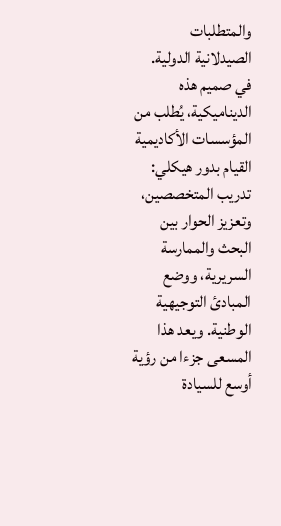والمتطلبات الصيدلانية الدولية.
في صميم هذه الديناميكية، يُطلب من المؤسسات الأكاديمية القيام بدور هيكلي: تدريب المتخصصين، وتعزيز الحوار بين البحث والممارسة السريرية، ووضع المبادئ التوجيهية الوطنية. ويعد هذا المسعى جزءا من رؤية أوسع للسيادة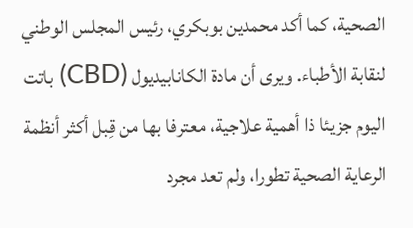الصحية، كما أكد محمدين بوبكري، رئيس المجلس الوطني لنقابة الأطباء. ويرى أن مادة الكانابيديول (CBD) باتت اليوم جزيئا ذا أهمية علاجية، معترفا بها من قِبل أكثر أنظمة الرعاية الصحية تطورا، ولم تعد مجرد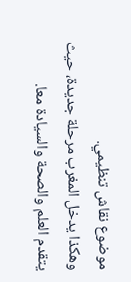موضوع نقاش تنظيمي.
وهكذا يدخل المغرب مرحلة جديدة، حيث يتقدم العلم والصحة والسيادة معا.